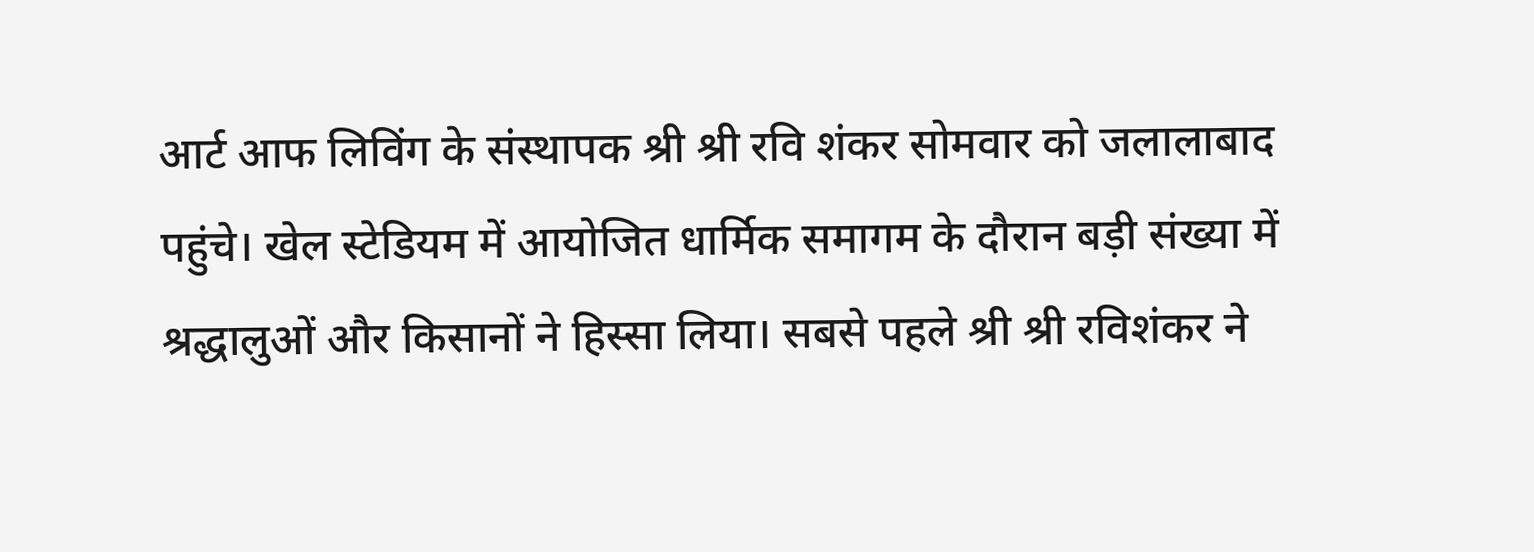आर्ट आफ लिविंग के संस्थापक श्री श्री रवि शंकर सोमवार को जलालाबाद पहुंचे। खेल स्टेडियम में आयोजित धार्मिक समागम के दौरान बड़ी संख्या में श्रद्धालुओं और किसानों ने हिस्सा लिया। सबसे पहले श्री श्री रविशंकर ने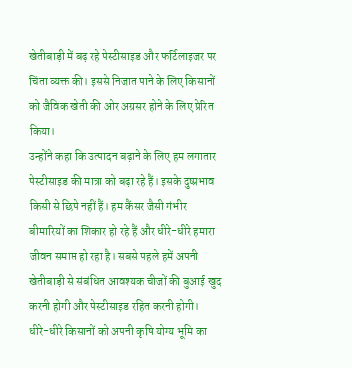खेतीबाड़ी में बढ़ रहे पेस्टीसाइड और फर्टिलाइजर पर चिंता व्यक्त की। इससे निजात पाने के लिए किसानों को जैविक खेती की ओर अग्रसर होने के लिए प्रेरित किया।
उन्होंने कहा कि उत्पादन बढ़ाने के लिए हम लगातार पेस्टीसाइड की मात्रा को बढ़ा रहे हैं। इसके दुष्प्रभाव किसी से छिपे नहीं हैं। हम कैंसर जैसी गंभीर बीमारियों का शिकार हो रहे हैं और धीरे-धीरे हमारा जीवन समाप्त हो रहा है। सबसे पहले हमें अपनी खेतीबाड़ी से संबंधित आवश्यक चीजों की बुआई खुद करनी होगी और पेस्टीसाइड रहित करनी होगी।
धीरे-धीरे किसानों को अपनी कृषि योग्य भूमि का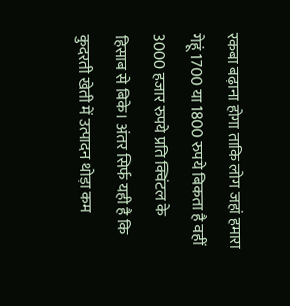रकबा बढ़ाना होगा ताकि लोग जहां हमारा गेहूं 1700 या 1800 रुपये बिकता है वहीं 3000 हजार रुपये प्रति क्विंटल के हिसाब से बिके। अंतर सिर्फ यही है कि कुदरती खेती में उत्पादन थोड़ा कम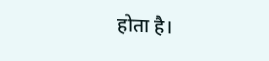होता है।